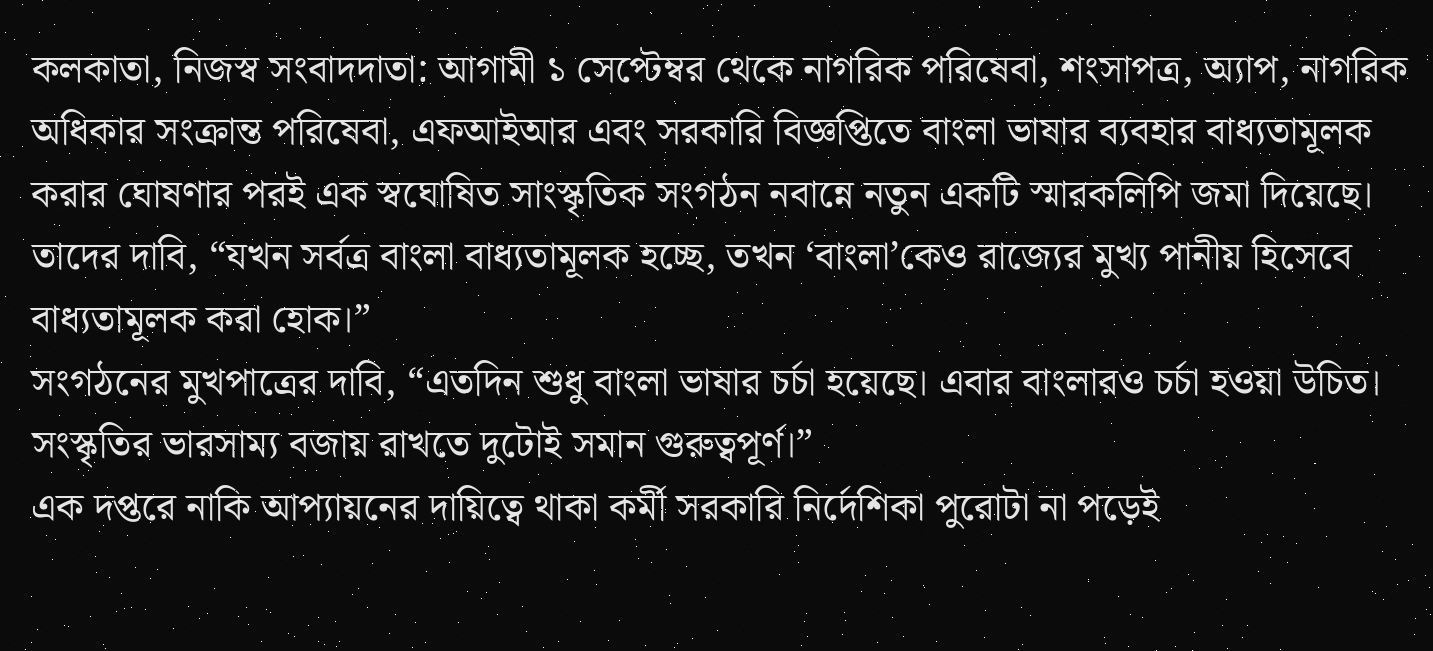কলকাতা, নিজস্ব সংবাদদাতা: আগামী ১ সেপ্টেম্বর থেকে নাগরিক পরিষেবা, শংসাপত্র, অ্যাপ, নাগরিক অধিকার সংক্রান্ত পরিষেবা, এফআইআর এবং সরকারি বিজ্ঞপ্তিতে বাংলা ভাষার ব্যবহার বাধ্যতামূলক করার ঘোষণার পরই এক স্বঘোষিত সাংস্কৃতিক সংগঠন নবান্নে নতুন একটি স্মারকলিপি জমা দিয়েছে। তাদের দাবি, “যখন সর্বত্র বাংলা বাধ্যতামূলক হচ্ছে, তখন ‘বাংলা’কেও রাজ্যের মুখ্য পানীয় হিসেবে বাধ্যতামূলক করা হোক।”
সংগঠনের মুখপাত্রের দাবি, “এতদিন শুধু বাংলা ভাষার চর্চা হয়েছে। এবার বাংলারও চর্চা হওয়া উচিত। সংস্কৃতির ভারসাম্য বজায় রাখতে দুটোই সমান গুরুত্বপূর্ণ।”
এক দপ্তরে নাকি আপ্যায়নের দায়িত্বে থাকা কর্মী সরকারি নির্দেশিকা পুরোটা না পড়েই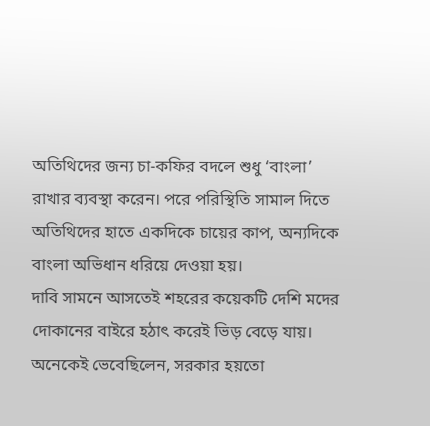অতিথিদের জন্য চা-কফির বদলে শুধু ‘বাংলা’ রাখার ব্যবস্থা করেন। পরে পরিস্থিতি সামাল দিতে অতিথিদের হাতে একদিকে চায়ের কাপ, অন্যদিকে বাংলা অভিধান ধরিয়ে দেওয়া হয়।
দাবি সামনে আসতেই শহরের কয়েকটি দেশি মদের দোকানের বাইরে হঠাৎ করেই ভিড় বেড়ে যায়। অনেকেই ভেবেছিলেন, সরকার হয়তো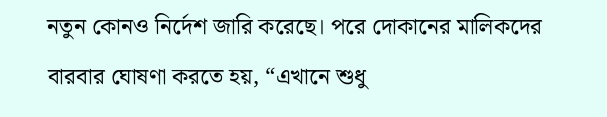নতুন কোনও নির্দেশ জারি করেছে। পরে দোকানের মালিকদের বারবার ঘোষণা করতে হয়, “এখানে শুধু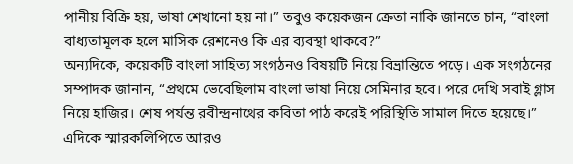পানীয় বিক্রি হয়, ভাষা শেখানো হয় না।” তবুও কয়েকজন ক্রেতা নাকি জানতে চান, “বাংলা বাধ্যতামূলক হলে মাসিক রেশনেও কি এর ব্যবস্থা থাকবে?”
অন্যদিকে, কয়েকটি বাংলা সাহিত্য সংগঠনও বিষয়টি নিয়ে বিভ্রান্তিতে পড়ে। এক সংগঠনের সম্পাদক জানান, “প্রথমে ভেবেছিলাম বাংলা ভাষা নিয়ে সেমিনার হবে। পরে দেখি সবাই গ্লাস নিয়ে হাজির। শেষ পর্যন্ত রবীন্দ্রনাথের কবিতা পাঠ করেই পরিস্থিতি সামাল দিতে হয়েছে।”
এদিকে স্মারকলিপিতে আরও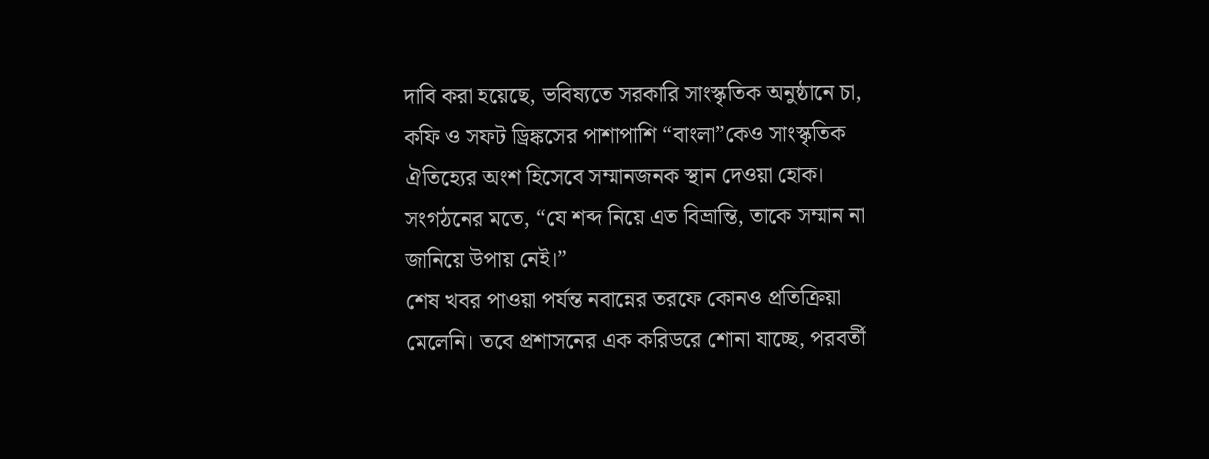দাবি করা হয়েছে, ভবিষ্যতে সরকারি সাংস্কৃতিক অনুষ্ঠানে চা, কফি ও সফট ড্রিঙ্কসের পাশাপাশি “বাংলা”কেও সাংস্কৃতিক ঐতিহ্যের অংশ হিসেবে সম্মানজনক স্থান দেওয়া হোক। সংগঠনের মতে, “যে শব্দ নিয়ে এত বিভ্রান্তি, তাকে সম্মান না জানিয়ে উপায় নেই।”
শেষ খবর পাওয়া পর্যন্ত নবান্নের তরফে কোনও প্রতিক্রিয়া মেলেনি। তবে প্রশাসনের এক করিডরে শোনা যাচ্ছে, পরবর্তী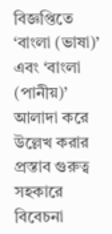বিজ্ঞপ্তিতে ‘বাংলা (ভাষা)’ এবং ‘বাংলা (পানীয়)’ আলাদা করে উল্লেখ করার প্রস্তাব গুরুত্ব সহকারে বিবেচনা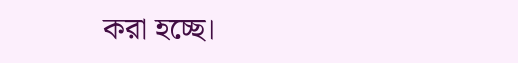করা হচ্ছে।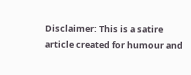Disclaimer: This is a satire article created for humour and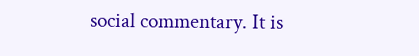social commentary. It is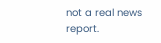not a real news report.